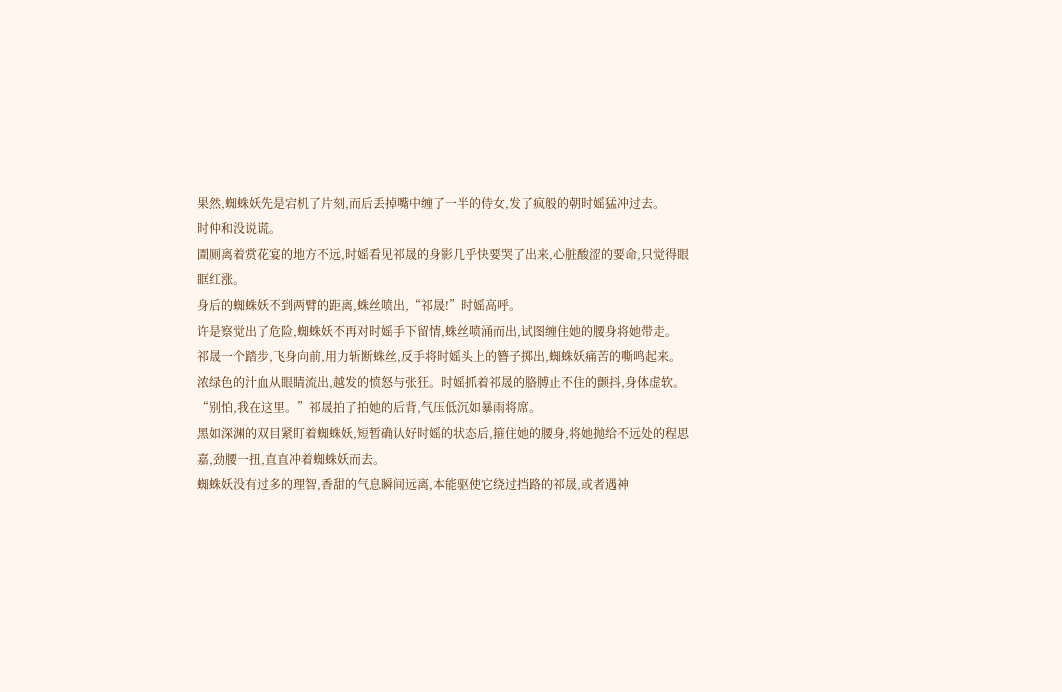果然,蜘蛛妖先是宕机了片刻,而后丢掉嘴中缠了一半的侍女,发了疯般的朝时媱猛冲过去。
时仲和没说谎。
圊厕离着赏花宴的地方不远,时媱看见祁晟的身影几乎快要哭了出来,心脏酸涩的要命,只觉得眼眶红涨。
身后的蜘蛛妖不到两臂的距离,蛛丝喷出,“祁晟!”时媱高呼。
许是察觉出了危险,蜘蛛妖不再对时媱手下留情,蛛丝喷涌而出,试图缠住她的腰身将她带走。
祁晟一个踏步,飞身向前,用力斩断蛛丝,反手将时媱头上的簪子掷出,蜘蛛妖痛苦的嘶鸣起来。
浓绿色的汁血从眼睛流出,越发的愤怒与张狂。时媱抓着祁晟的胳膊止不住的颤抖,身体虚软。
“别怕,我在这里。”祁晟拍了拍她的后背,气压低沉如暴雨将席。
黑如深渊的双目紧盯着蜘蛛妖,短暂确认好时媱的状态后,箍住她的腰身,将她抛给不远处的程思嘉,劲腰一扭,直直冲着蜘蛛妖而去。
蜘蛛妖没有过多的理智,香甜的气息瞬间远离,本能驱使它绕过挡路的祁晟,或者遇神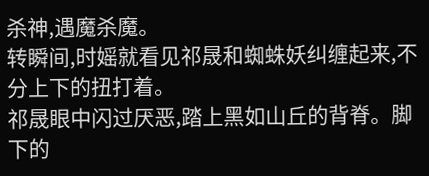杀神,遇魔杀魔。
转瞬间,时媱就看见祁晟和蜘蛛妖纠缠起来,不分上下的扭打着。
祁晟眼中闪过厌恶,踏上黑如山丘的背脊。脚下的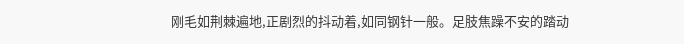刚毛如荆棘遍地,正剧烈的抖动着,如同钢针一般。足肢焦躁不安的踏动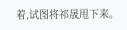着,试图将祁晟甩下来。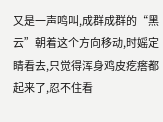又是一声鸣叫,成群成群的“黑云”朝着这个方向移动,时媱定睛看去,只觉得浑身鸡皮疙瘩都起来了,忍不住看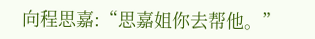向程思嘉:“思嘉姐你去帮他。”